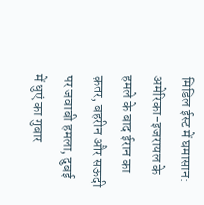मिडिल ईस्ट में घमासान: अमेरिका-इजरायल के हमले के बाद ईरान का क़तर, बहरीन और सऊदी पर जवाबी हमला, दुबई में धुएं का गुबार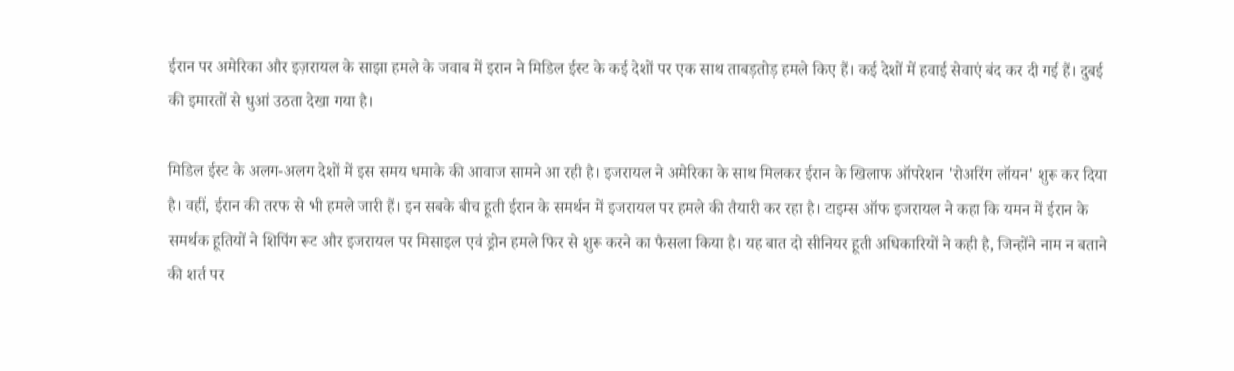ईरान पर अमेरिका और इज़रायल के साझा हमले के जवाब में इरान ने मिडिल ईस्ट के कई देशों पर एक साथ ताबड़तोड़ हमले किए हैं। कई देशों में हवाई सेवाएं बंद कर दी गई हैं। दुबई की इमारतों से धुआं उठता देखा गया है।

मिडिल ईस्ट के अलग-अलग देशों में इस समय धमाके की आवाज सामने आ रही है। इजरायल ने अमेरिका के साथ मिलकर ईरान के खिलाफ ऑपरेशन 'रोअरिंग लॉयन' शुरू कर दिया है। वहीं, ईरान की तरफ से भी हमले जारी हैं। इन सबके बीच हूती ईरान के समर्थन में इजरायल पर हमले की तैयारी कर रहा है। टाइम्स ऑफ इजरायल ने कहा कि यमन में ईरान के समर्थक हूतियों ने शिपिंग रूट और इजरायल पर मिसाइल एवं ड्रोन हमले फिर से शुरू करने का फैसला किया है। यह बात दो सीनियर हूती अधिकारियों ने कही है, जिन्होंने नाम न बताने की शर्त पर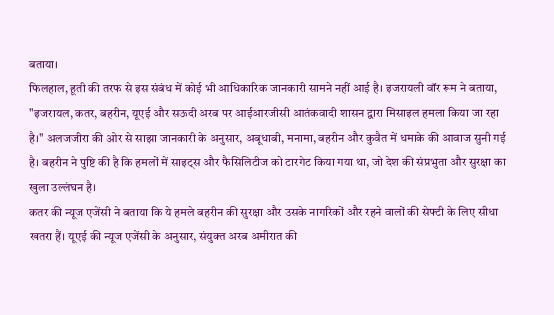बताया।
फिलहाल, हूती की तरफ से इस संबंध में कोई भी आधिकारिक जानकारी सामने नहीं आई है। इजरायली वॉर रूम ने बताया, "इजरायल, कतर, बहरीन, यूएई और सऊदी अरब पर आईआरजीसी आतंकवादी शासन द्वारा मिसाइल हमला किया जा रहा है।" अलजजीरा की ओर से साझा जानकारी के अनुसार, अबूधाबी, मनामा, बहरीन और कुवैत में धमाके की आवाज सुनी गई है। बहरीन ने पुष्टि की है कि हमलों में साइट्स और फैसिलिटीज को टारगेट किया गया था, जो देश की संप्रभुता और सुरक्षा का खुला उल्लंघन है।
कतर की न्यूज एजेंसी ने बताया कि ये हमले बहरीन की सुरक्षा और उसके नागरिकों और रहने वालों की सेफ्टी के लिए सीधा खतरा हैं। यूएई की न्यूज एजेंसी के अनुसार, संयुक्त अरब अमीरात की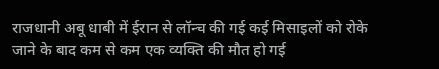राजधानी अबू धाबी में ईरान से लॉन्च की गई कई मिसाइलों को रोके जाने के बाद कम से कम एक व्यक्ति की मौत हो गई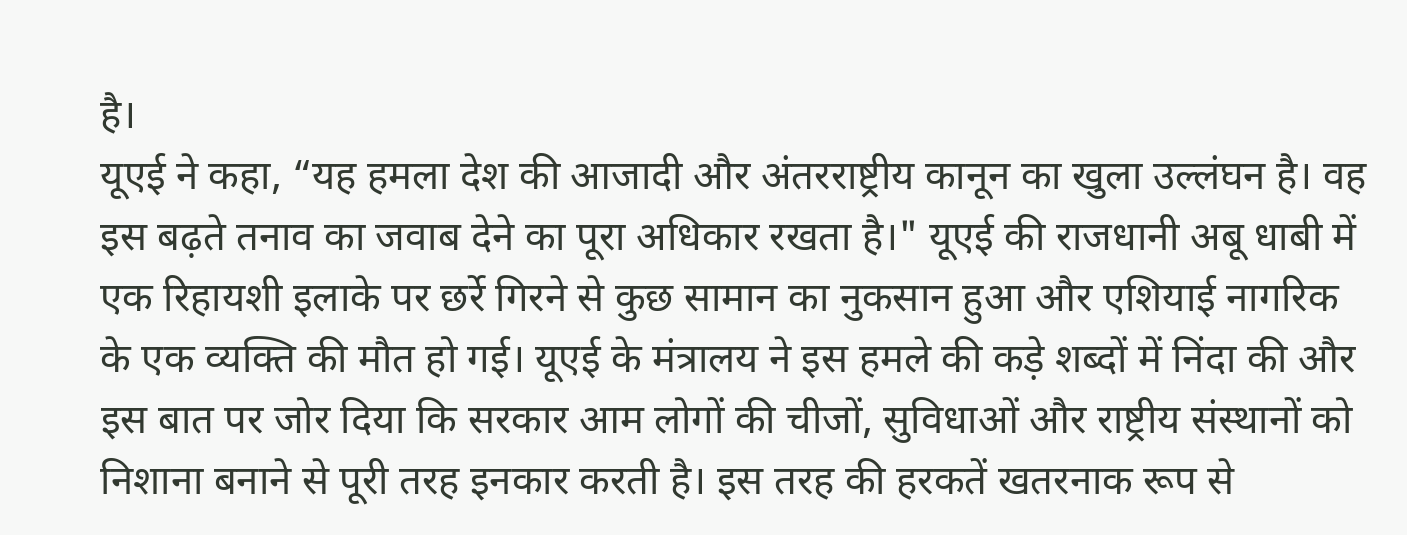है।
यूएई ने कहा, “यह हमला देश की आजादी और अंतरराष्ट्रीय कानून का खुला उल्लंघन है। वह इस बढ़ते तनाव का जवाब देने का पूरा अधिकार रखता है।" यूएई की राजधानी अबू धाबी में एक रिहायशी इलाके पर छर्रे गिरने से कुछ सामान का नुकसान हुआ और एशियाई नागरिक के एक व्यक्ति की मौत हो गई। यूएई के मंत्रालय ने इस हमले की कड़े शब्दों में निंदा की और इस बात पर जोर दिया कि सरकार आम लोगों की चीजों, सुविधाओं और राष्ट्रीय संस्थानों को निशाना बनाने से पूरी तरह इनकार करती है। इस तरह की हरकतें खतरनाक रूप से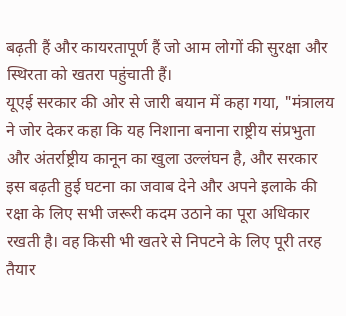बढ़ती हैं और कायरतापूर्ण हैं जो आम लोगों की सुरक्षा और स्थिरता को खतरा पहुंचाती हैं।
यूएई सरकार की ओर से जारी बयान में कहा गया, "मंत्रालय ने जोर देकर कहा कि यह निशाना बनाना राष्ट्रीय संप्रभुता और अंतर्राष्ट्रीय कानून का खुला उल्लंघन है, और सरकार इस बढ़ती हुई घटना का जवाब देने और अपने इलाके की रक्षा के लिए सभी जरूरी कदम उठाने का पूरा अधिकार रखती है। वह किसी भी खतरे से निपटने के लिए पूरी तरह तैयार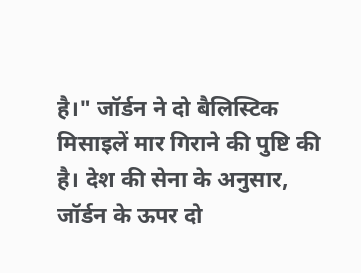है।" जॉर्डन ने दो बैलिस्टिक मिसाइलें मार गिराने की पुष्टि की है। देश की सेना के अनुसार, जॉर्डन के ऊपर दो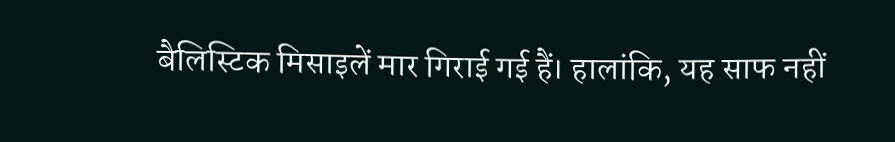बैलिस्टिक मिसाइलें मार गिराई गई हैं। हालांकि, यह साफ नहीं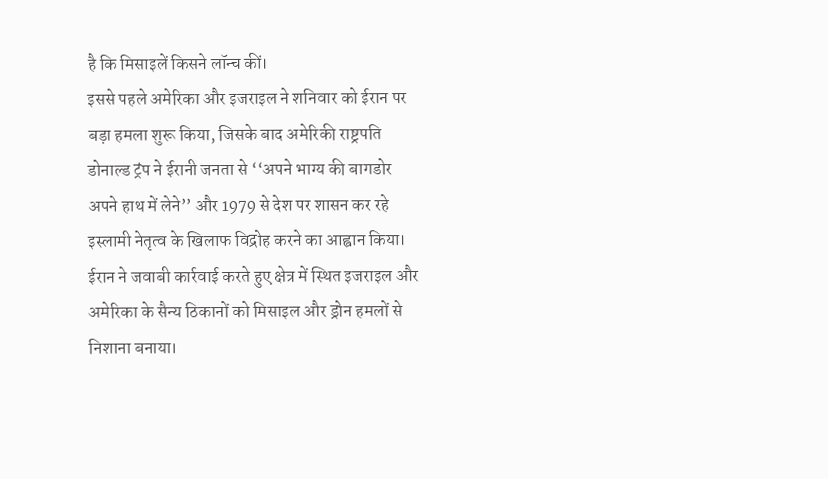है कि मिसाइलें किसने लॉन्च कीं।
इससे पहले अमेरिका और इजराइल ने शनिवार को ईरान पर बड़ा हमला शुरू किया, जिसके बाद अमेरिकी राष्ट्रपति डोनाल्ड ट्रंप ने ईरानी जनता से ‘‘अपने भाग्य की बागडोर अपने हाथ में लेने’’ और 1979 से देश पर शासन कर रहे इस्लामी नेतृत्व के खिलाफ विद्रोह करने का आह्वान किया।
ईरान ने जवाबी कार्रवाई करते हुए क्षेत्र में स्थित इजराइल और अमेरिका के सैन्य ठिकानों को मिसाइल और ड्रोन हमलों से निशाना बनाया।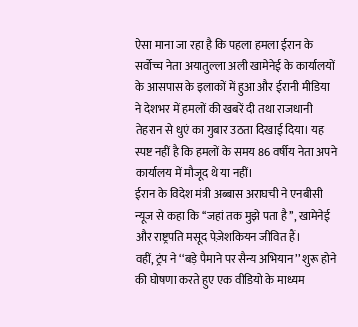ऐसा माना जा रहा है कि पहला हमला ईरान के सर्वोच्च नेता अयातुल्ला अली खामेनेई के कार्यालयों के आसपास के इलाकों में हुआ और ईरानी मीडिया ने देशभर में हमलों की खबरें दी तथा राजधानी तेहरान से धुएं का गुबार उठता दिखाई दिया। यह स्पष्ट नहीं है कि हमलों के समय 86 वर्षीय नेता अपने कार्यालय में मौजूद थे या नहीं।
ईरान के विदेश मंत्री अब्बास अराघची ने एनबीसी न्यूज से कहा कि ‘‘जहां तक मुझे पता है’’, खामेनेई और राष्ट्रपति मसूद पेज़ेशकियन जीवित हैं।
वहीं, ट्रंप ने ‘‘बड़े पैमाने पर सैन्य अभियान’’ शुरू होने की घोषणा करते हुए एक वीडियो के माध्यम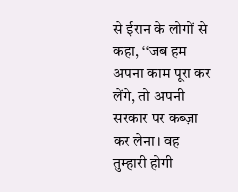से ईरान के लोगों से कहा, ‘‘जब हम अपना काम पूरा कर लेंगे, तो अपनी सरकार पर कब्ज़ा कर लेना। वह तुम्हारी होगी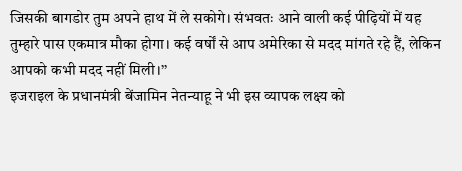जिसकी बागडोर तुम अपने हाथ में ले सकोगे। संभवतः आने वाली कई पीढ़ियों में यह तुम्हारे पास एकमात्र मौका होगा। कई वर्षों से आप अमेरिका से मदद मांगते रहे हैं, लेकिन आपको कभी मदद नहीं मिली।’’
इजराइल के प्रधानमंत्री बेंजामिन नेतन्याहू ने भी इस व्यापक लक्ष्य को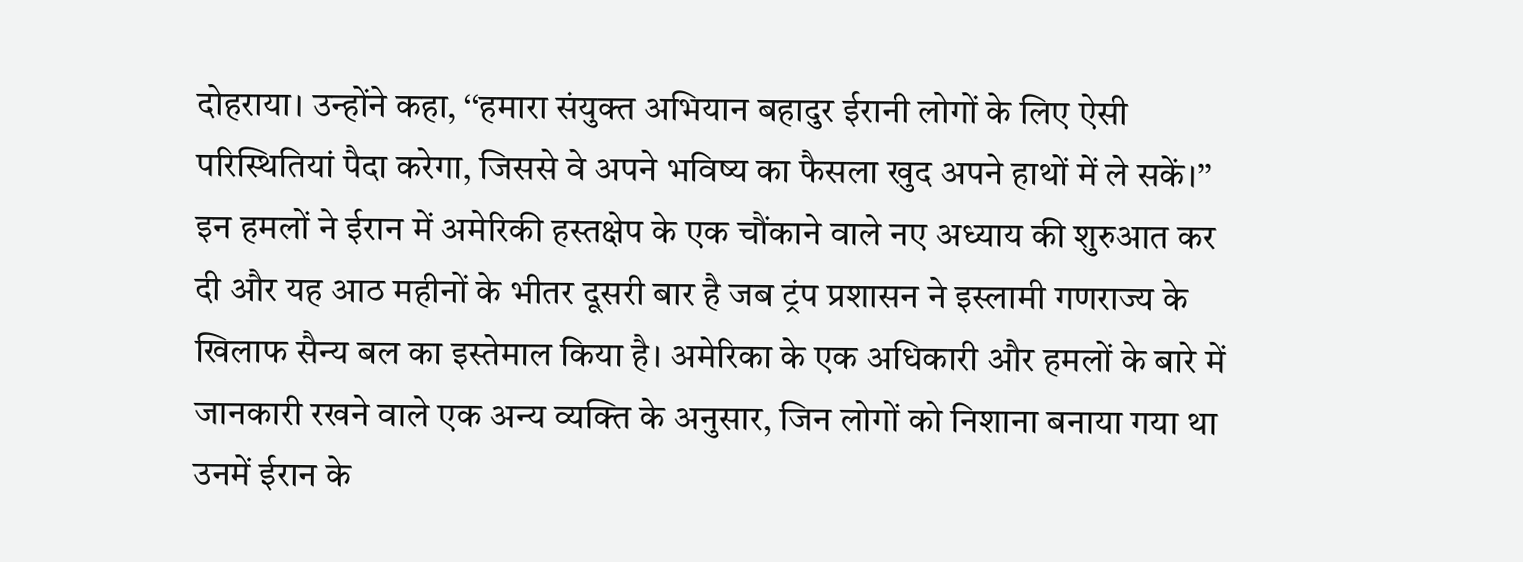दोहराया। उन्होंने कहा, ‘‘हमारा संयुक्त अभियान बहादुर ईरानी लोगों के लिए ऐसी परिस्थितियां पैदा करेगा, जिससे वे अपने भविष्य का फैसला खुद अपने हाथों में ले सकें।’’
इन हमलों ने ईरान में अमेरिकी हस्तक्षेप के एक चौंकाने वाले नए अध्याय की शुरुआत कर दी और यह आठ महीनों के भीतर दूसरी बार है जब ट्रंप प्रशासन ने इस्लामी गणराज्य के खिलाफ सैन्य बल का इस्तेमाल किया है। अमेरिका के एक अधिकारी और हमलों के बारे में जानकारी रखने वाले एक अन्य व्यक्ति के अनुसार, जिन लोगों को निशाना बनाया गया था उनमें ईरान के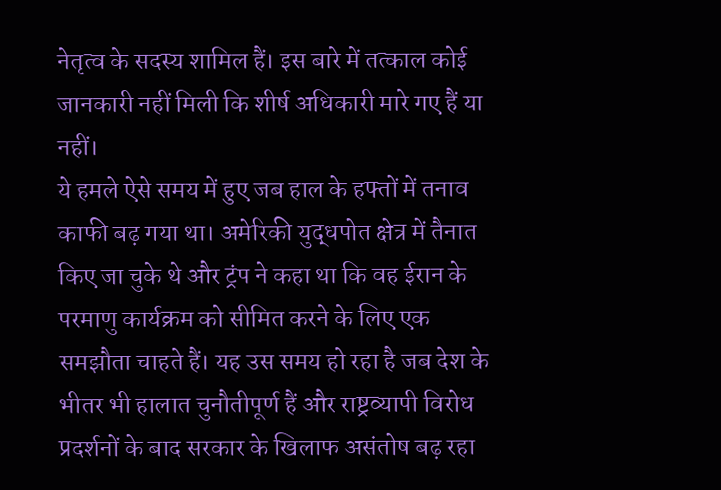नेतृत्व के सदस्य शामिल हैं। इस बारे में तत्काल कोई जानकारी नहीं मिली कि शीर्ष अधिकारी मारे गए हैं या नहीं।
ये हमले ऐसे समय में हुए जब हाल के हफ्तों में तनाव काफी बढ़ गया था। अमेरिकी युद्धपोत क्षेत्र में तैनात किए जा चुके थे और ट्रंप ने कहा था कि वह ईरान के परमाणु कार्यक्रम को सीमित करने के लिए एक समझौता चाहते हैं। यह उस समय हो रहा है जब देश के भीतर भी हालात चुनौतीपूर्ण हैं और राष्ट्रव्यापी विरोध प्रदर्शनों के बाद सरकार के खिलाफ असंतोष बढ़ रहा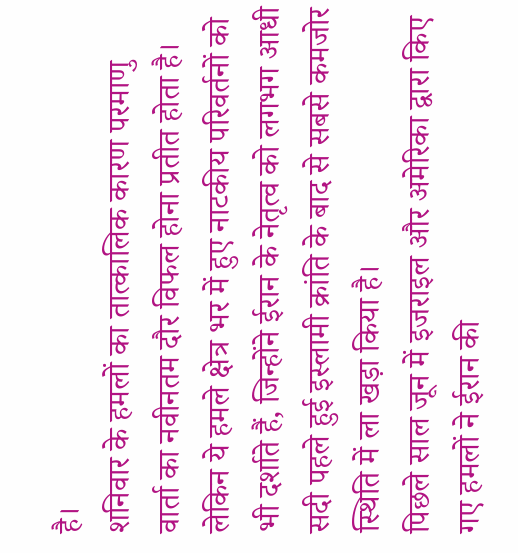है।
शनिवार के हमलों का तात्कालिक कारण परमाणु वार्ता का नवीनतम दौर विफल होना प्रतीत होता है। लेकिन ये हमले क्षेत्र भर में हुए नाटकीय परिवर्तनों को भी दर्शाते हैं, जिन्होंने ईरान के नेतृत्व को लगभग आधी सदी पहले हुई इस्लामी क्रांति के बाद से सबसे कमजोर स्थिति में ला खड़ा किया है।
पिछले साल जून में इजराइल और अमेरिका द्वारा किए गए हमलों ने ईरान की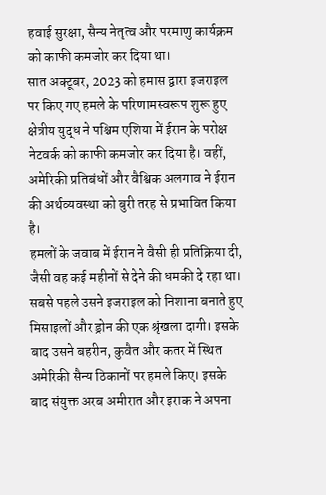हवाई सुरक्षा, सैन्य नेतृत्व और परमाणु कार्यक्रम को काफी कमजोर कर दिया था।
सात अक्टूबर, 2023 को हमास द्वारा इजराइल पर किए गए हमले के परिणामस्वरूप शुरू हुए क्षेत्रीय युद्ध ने पश्चिम एशिया में ईरान के परोक्ष नेटवर्क को काफी कमजोर कर दिया है। वहीं, अमेरिकी प्रतिबंधों और वैश्विक अलगाव ने ईरान की अर्थव्यवस्था को बुरी तरह से प्रभावित किया है।
हमलों के जवाब में ईरान ने वैसी ही प्रतिक्रिया दी, जैसी वह कई महीनों से देने की धमकी दे रहा था। सबसे पहले उसने इजराइल को निशाना बनाते हुए मिसाइलों और ड्रोन की एक श्रृंखला दागी। इसके बाद उसने बहरीन, कुवैत और कतर में स्थित अमेरिकी सैन्य ठिकानों पर हमले किए। इसके बाद संयुक्त अरब अमीरात और इराक ने अपना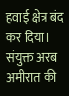हवाई क्षेत्र बंद कर दिया।
संयुक्त अरब अमीरात की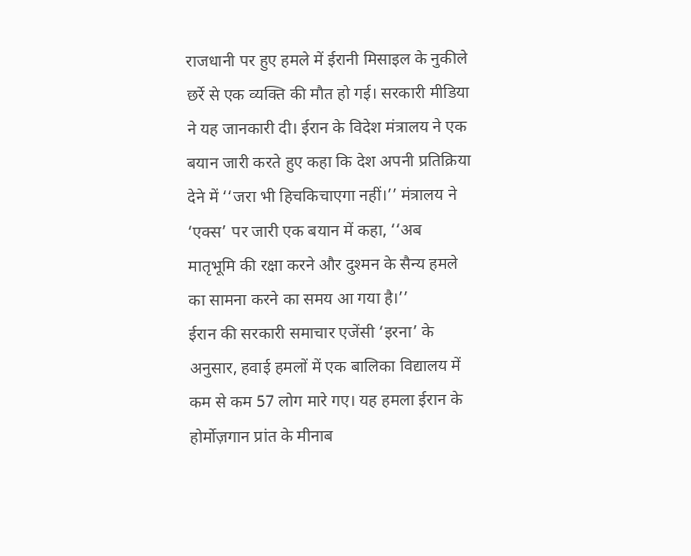राजधानी पर हुए हमले में ईरानी मिसाइल के नुकीले छर्रे से एक व्यक्ति की मौत हो गई। सरकारी मीडिया ने यह जानकारी दी। ईरान के विदेश मंत्रालय ने एक बयान जारी करते हुए कहा कि देश अपनी प्रतिक्रिया देने में ‘‘जरा भी हिचकिचाएगा नहीं।’’ मंत्रालय ने ‘एक्स’ पर जारी एक बयान में कहा, ‘‘अब मातृभूमि की रक्षा करने और दुश्मन के सैन्य हमले का सामना करने का समय आ गया है।’’
ईरान की सरकारी समाचार एजेंसी ‘इरना’ के अनुसार, हवाई हमलों में एक बालिका विद्यालय में कम से कम 57 लोग मारे गए। यह हमला ईरान के होर्मोज़गान प्रांत के मीनाब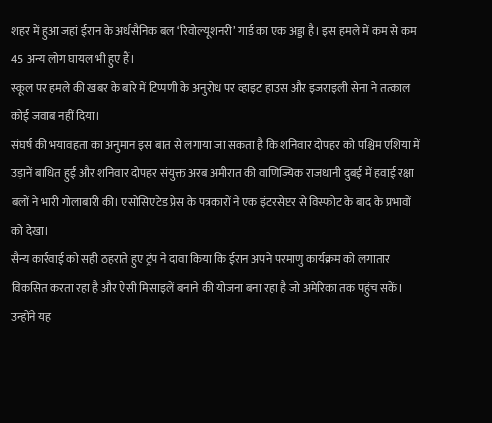शहर में हुआ जहां ईरान के अर्धसैनिक बल ‘रिवोल्यूशनरी’ गार्ड का एक अड्डा है। इस हमले में कम से कम 45 अन्य लोग घायल भी हुए हैं।
स्कूल पर हमले की खबर के बारे में टिप्पणी के अनुरोध पर व्हाइट हाउस और इजराइली सेना ने तत्काल कोई जवाब नहीं दिया।
संघर्ष की भयावहता का अनुमान इस बात से लगाया जा सकता है कि शनिवार दोपहर को पश्चिम एशिया में उड़ानें बाधित हुईं और शनिवार दोपहर संयुक्त अरब अमीरात की वाणिज्यिक राजधानी दुबई में हवाई रक्षा बलों ने भारी गोलाबारी की। एसोसिएटेड प्रेस के पत्रकारों ने एक इंटरसेप्टर से विस्फोट के बाद के प्रभावों को देखा।
सैन्य कार्रवाई को सही ठहराते हुए ट्रंप ने दावा किया कि ईरान अपने परमाणु कार्यक्रम को लगातार विकसित करता रहा है और ऐसी मिसाइलें बनाने की योजना बना रहा है जो अमेरिका तक पहुंच सकें। उन्होंने यह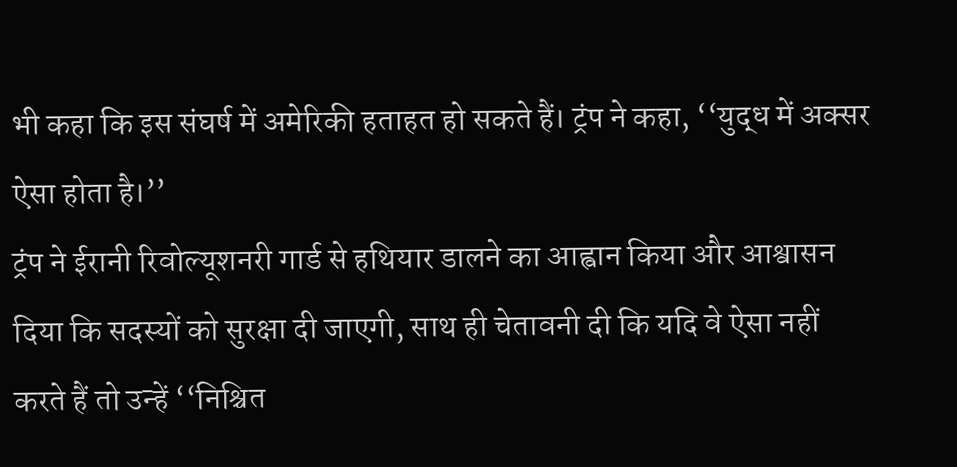भी कहा कि इस संघर्ष में अमेरिकी हताहत हो सकते हैं। ट्रंप ने कहा, ‘‘युद्ध में अक्सर ऐसा होता है।’’
ट्रंप ने ईरानी रिवोल्यूशनरी गार्ड से हथियार डालने का आह्वान किया और आश्वासन दिया कि सदस्यों को सुरक्षा दी जाएगी, साथ ही चेतावनी दी कि यदि वे ऐसा नहीं करते हैं तो उन्हें ‘‘निश्चित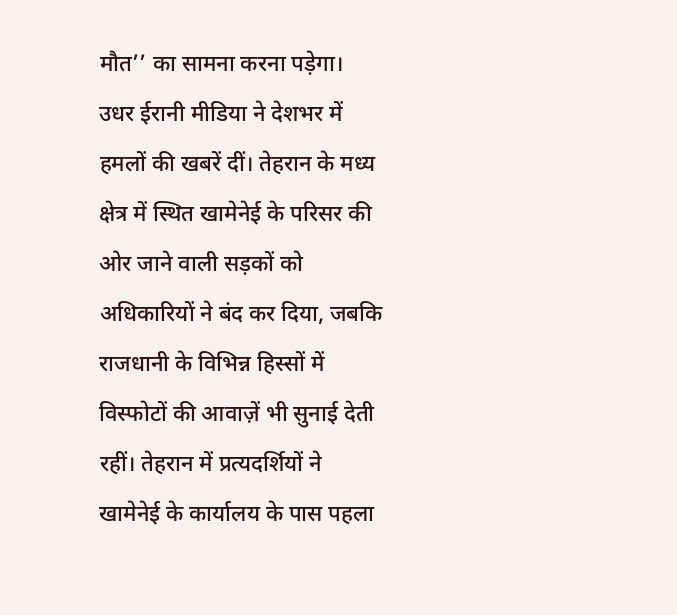मौत’’ का सामना करना पड़ेगा।
उधर ईरानी मीडिया ने देशभर में हमलों की खबरें दीं। तेहरान के मध्य क्षेत्र में स्थित खामेनेई के परिसर की ओर जाने वाली सड़कों को अधिकारियों ने बंद कर दिया, जबकि राजधानी के विभिन्न हिस्सों में विस्फोटों की आवाज़ें भी सुनाई देती रहीं। तेहरान में प्रत्यदर्शियों ने खामेनेई के कार्यालय के पास पहला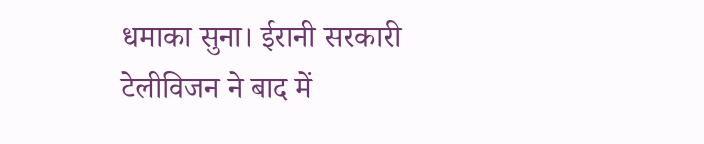धमाका सुना। ईरानी सरकारी टेलीविजन ने बाद में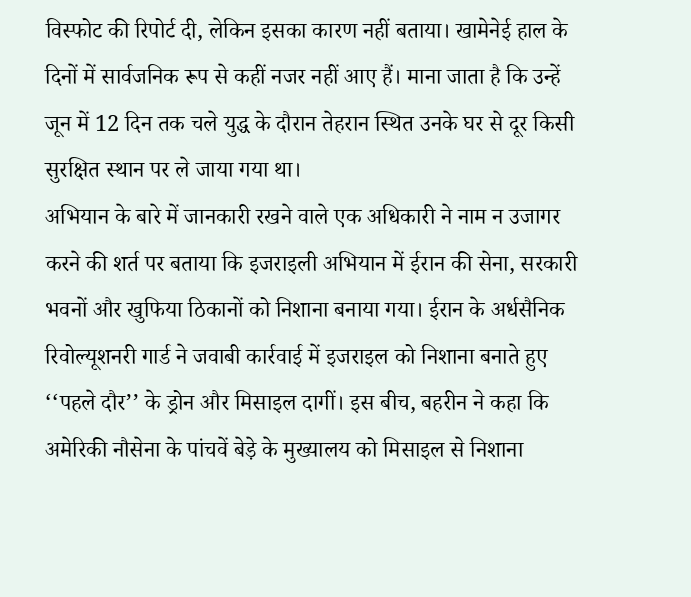विस्फोट की रिपोर्ट दी, लेकिन इसका कारण नहीं बताया। खामेनेई हाल के दिनों में सार्वजनिक रूप से कहीं नजर नहीं आए हैं। माना जाता है कि उन्हें जून में 12 दिन तक चले युद्ध के दौरान तेहरान स्थित उनके घर से दूर किसी सुरक्षित स्थान पर ले जाया गया था।
अभियान के बारे में जानकारी रखने वाले एक अधिकारी ने नाम न उजागर करने की शर्त पर बताया कि इजराइली अभियान में ईरान की सेना, सरकारी भवनों और खुफिया ठिकानों को निशाना बनाया गया। ईरान के अर्धसैनिक रिवोल्यूशनरी गार्ड ने जवाबी कार्रवाई में इजराइल को निशाना बनाते हुए ‘‘पहले दौर’’ के ड्रोन और मिसाइल दागीं। इस बीच, बहरीन ने कहा कि अमेरिकी नौसेना के पांचवें बेड़े के मुख्यालय को मिसाइल से निशाना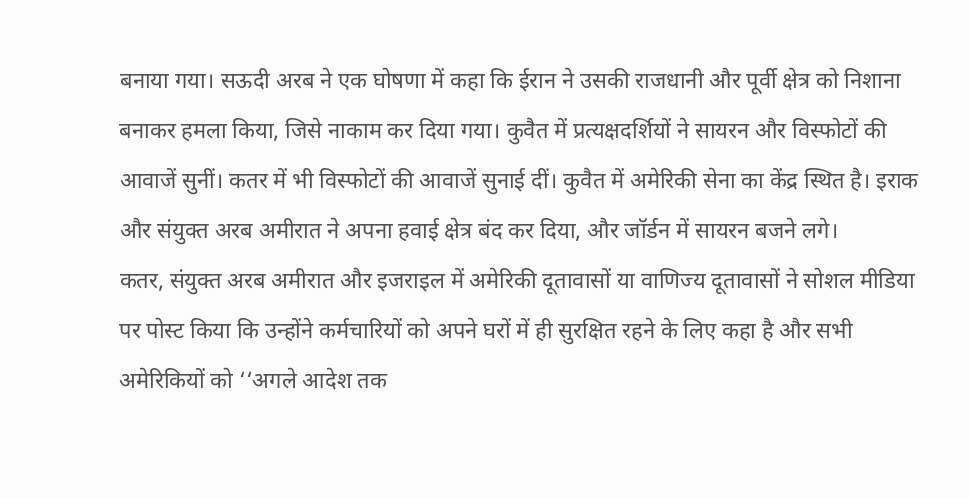बनाया गया। सऊदी अरब ने एक घोषणा में कहा कि ईरान ने उसकी राजधानी और पूर्वी क्षेत्र को निशाना बनाकर हमला किया, जिसे नाकाम कर दिया गया। कुवैत में प्रत्यक्षदर्शियों ने सायरन और विस्फोटों की आवाजें सुनीं। कतर में भी विस्फोटों की आवाजें सुनाई दीं। कुवैत में अमेरिकी सेना का केंद्र स्थित है। इराक और संयुक्त अरब अमीरात ने अपना हवाई क्षेत्र बंद कर दिया, और जॉर्डन में सायरन बजने लगे।
कतर, संयुक्त अरब अमीरात और इजराइल में अमेरिकी दूतावासों या वाणिज्य दूतावासों ने सोशल मीडिया पर पोस्ट किया कि उन्होंने कर्मचारियों को अपने घरों में ही सुरक्षित रहने के लिए कहा है और सभी अमेरिकियों को ‘‘अगले आदेश तक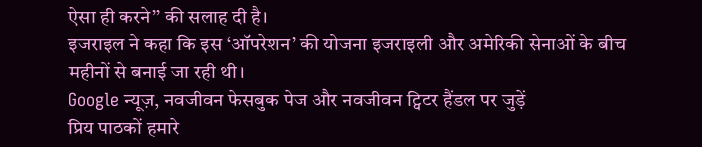ऐसा ही करने’’ की सलाह दी है।
इजराइल ने कहा कि इस ‘ऑपरेशन’ की योजना इजराइली और अमेरिकी सेनाओं के बीच महीनों से बनाई जा रही थी।
Google न्यूज़, नवजीवन फेसबुक पेज और नवजीवन ट्विटर हैंडल पर जुड़ें
प्रिय पाठकों हमारे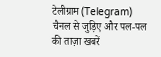टेलीग्राम (Telegram) चैनल से जुड़िए और पल-पल की ताज़ा खबरें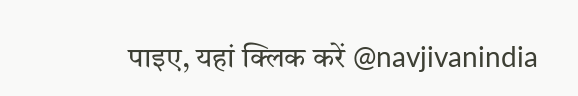पाइए, यहां क्लिक करें @navjivanindia